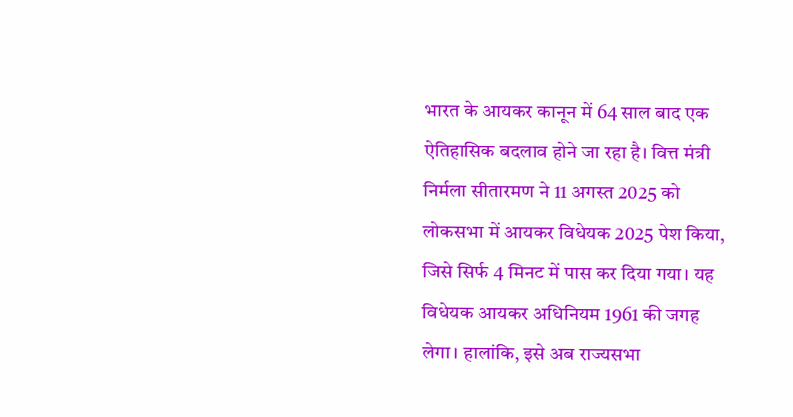भारत के आयकर कानून में 64 साल बाद एक ऐतिहासिक बदलाव होने जा रहा है। वित्त मंत्री निर्मला सीतारमण ने 11 अगस्त 2025 को लोकसभा में आयकर विधेयक 2025 पेश किया, जिसे सिर्फ 4 मिनट में पास कर दिया गया। यह विधेयक आयकर अधिनियम 1961 की जगह लेगा। हालांकि, इसे अब राज्यसभा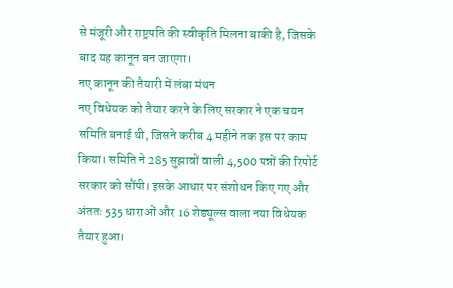से मंजूरी और राष्ट्रपति की स्वीकृति मिलना बाकी है, जिसके बाद यह कानून बन जाएगा।
नए कानून की तैयारी में लंबा मंथन
नए विधेयक को तैयार करने के लिए सरकार ने एक चयन समिति बनाई थी, जिसने करीब 4 महीने तक इस पर काम किया। समिति ने 285 सुझावों वाली 4,500 पन्नों की रिपोर्ट सरकार को सौंपी। इसके आधार पर संशोधन किए गए और अंततः 535 धाराओं और 16 शेड्यूल्स वाला नया विधेयक तैयार हुआ।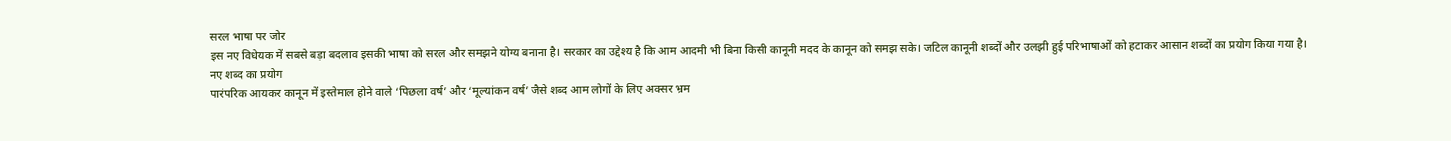सरल भाषा पर जोर
इस नए विधेयक में सबसे बड़ा बदलाव इसकी भाषा को सरल और समझने योग्य बनाना है। सरकार का उद्देश्य है कि आम आदमी भी बिना किसी कानूनी मदद के कानून को समझ सके। जटिल कानूनी शब्दों और उलझी हुई परिभाषाओं को हटाकर आसान शब्दों का प्रयोग किया गया है।
नए शब्द का प्रयोग
पारंपरिक आयकर कानून में इस्तेमाल होने वाले ‘पिछला वर्ष’ और ‘मूल्यांकन वर्ष’ जैसे शब्द आम लोगों के लिए अक्सर भ्रम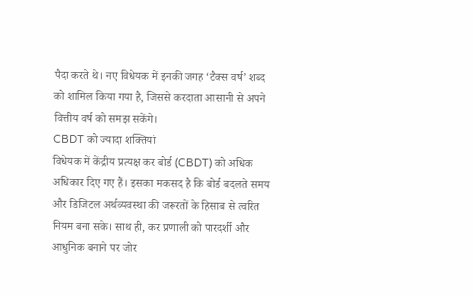पैदा करते थे। नए विधेयक में इनकी जगह ‘टैक्स वर्ष’ शब्द को शामिल किया गया है, जिससे करदाता आसानी से अपने वित्तीय वर्ष को समझ सकेंगे।
CBDT को ज्यादा शक्तियां
विधेयक में केंद्रीय प्रत्यक्ष कर बोर्ड (CBDT) को अधिक अधिकार दिए गए हैं। इसका मकसद है कि बोर्ड बदलते समय और डिजिटल अर्थव्यवस्था की जरूरतों के हिसाब से त्वरित नियम बना सके। साथ ही, कर प्रणाली को पारदर्शी और आधुनिक बनाने पर जोर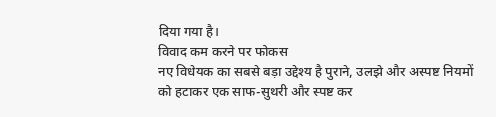दिया गया है।
विवाद कम करने पर फोकस
नए विधेयक का सबसे बड़ा उद्देश्य है पुराने, उलझे और अस्पष्ट नियमों को हटाकर एक साफ-सुथरी और स्पष्ट कर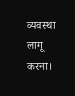व्यवस्था लागू करना।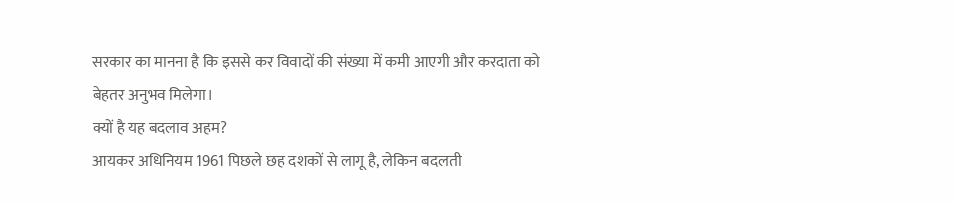सरकार का मानना है कि इससे कर विवादों की संख्या में कमी आएगी और करदाता को बेहतर अनुभव मिलेगा।
क्यों है यह बदलाव अहम?
आयकर अधिनियम 1961 पिछले छह दशकों से लागू है, लेकिन बदलती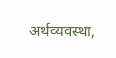अर्थव्यवस्था,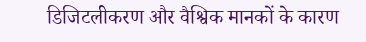डिजिटलीकरण और वैश्विक मानकों के कारण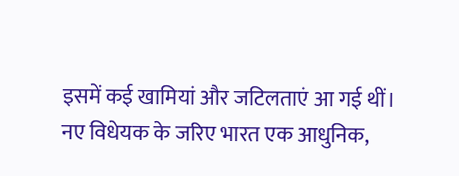इसमें कई खामियां और जटिलताएं आ गई थीं। नए विधेयक के जरिए भारत एक आधुनिक,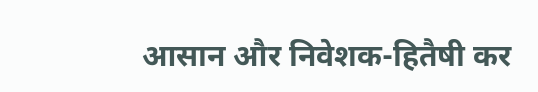आसान और निवेशक-हितैषी कर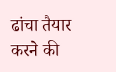ढांचा तैयार करने की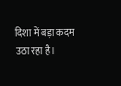दिशा में बड़ा कदम उठा रहा है।